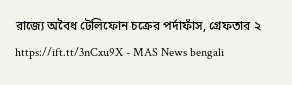রাজ্যে অবৈধ টেলিফোন চক্রের পর্দাফাঁস, গ্রেফতার ২ https://ift.tt/3nCxu9X - MAS News bengali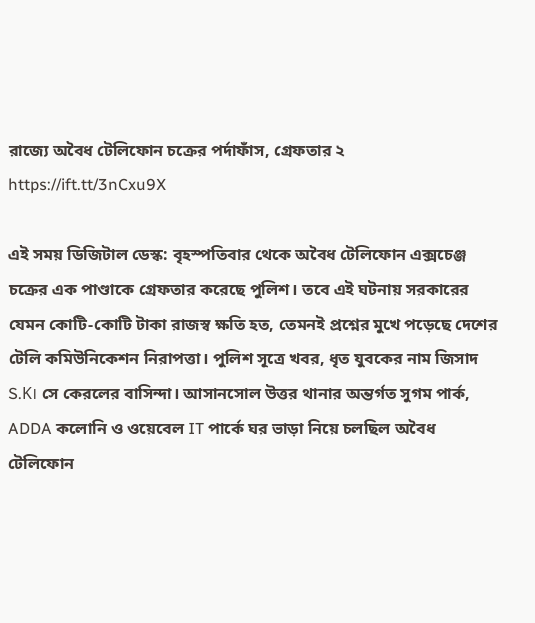রাজ্যে অবৈধ টেলিফোন চক্রের পর্দাফাঁস, গ্রেফতার ২ https://ift.tt/3nCxu9X

এই সময় ডিজিটাল ডেস্ক: বৃহস্পতিবার থেকে অবৈধ টেলিফোন এক্সচেঞ্জ চক্রের এক পাণ্ডাকে গ্রেফতার করেছে পুলিশ। তবে এই ঘটনায় সরকারের যেমন কোটি-কোটি টাকা রাজস্ব ক্ষতি হত, তেমনই প্রশ্নের মুখে পড়েছে দেশের টেলি কমিউনিকেশন নিরাপত্তা। পুলিশ সূত্রে খবর, ধৃত যুবকের নাম জিসাদ S.K। সে কেরলের বাসিন্দা। আসানসোল উত্তর থানার অন্তর্গত সুগম পার্ক, ADDA কলোনি ও ওয়েবেল IT পার্কে ঘর ভাড়া নিয়ে চলছিল অবৈধ টেলিফোন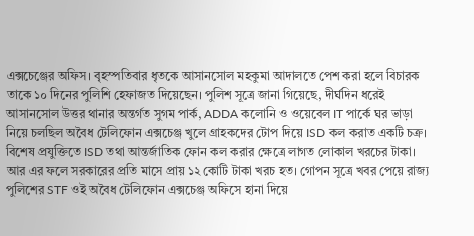এক্সচেঞ্জের অফিস। বৃহস্পতিবার ধৃতকে আসানসোল মহকুমা আদালতে পেশ করা হলে বিচারক তাকে ১০ দিনের পুলিশি হেফাজত দিয়েছেন। পুলিশ সূত্রে জানা গিয়েছে, দীর্ঘদিন ধরেই আসানসোল উত্তর থানার অন্তর্গত সুগম পার্ক, ADDA কলোনি ও ওয়েবেল IT পার্কে ঘর ভাড়া নিয়ে চলছিল অবৈধ টেলিফোন এক্সচেঞ্জ খুলে গ্রাহকদের টোপ দিয়ে ISD কল করাত একটি চক্র। বিশেষ প্রযুক্তিতে ISD তথা আন্তর্জাতিক ফোন কল করার ক্ষেত্রে লাগত লোকাল খরচের টাকা। আর এর ফলে সরকারের প্রতি মাসে প্রায় ১২ কোটি টাকা খরচ হত। গোপন সূত্রে খবর পেয়ে রাজ্য পুলিশের STF ওই অবৈধ টেলিফোন এক্সচেঞ্জ অফিসে হানা দিয়ে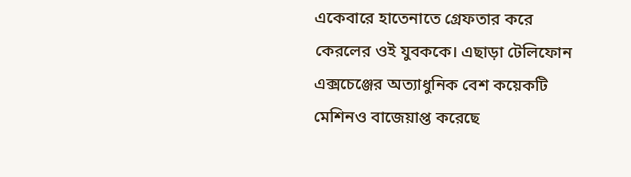একেবারে হাতেনাতে গ্রেফতার করে কেরলের ওই যুবককে। এছাড়া টেলিফোন এক্সচেঞ্জের অত্যাধুনিক বেশ কয়েকটি মেশিনও বাজেয়াপ্ত করেছে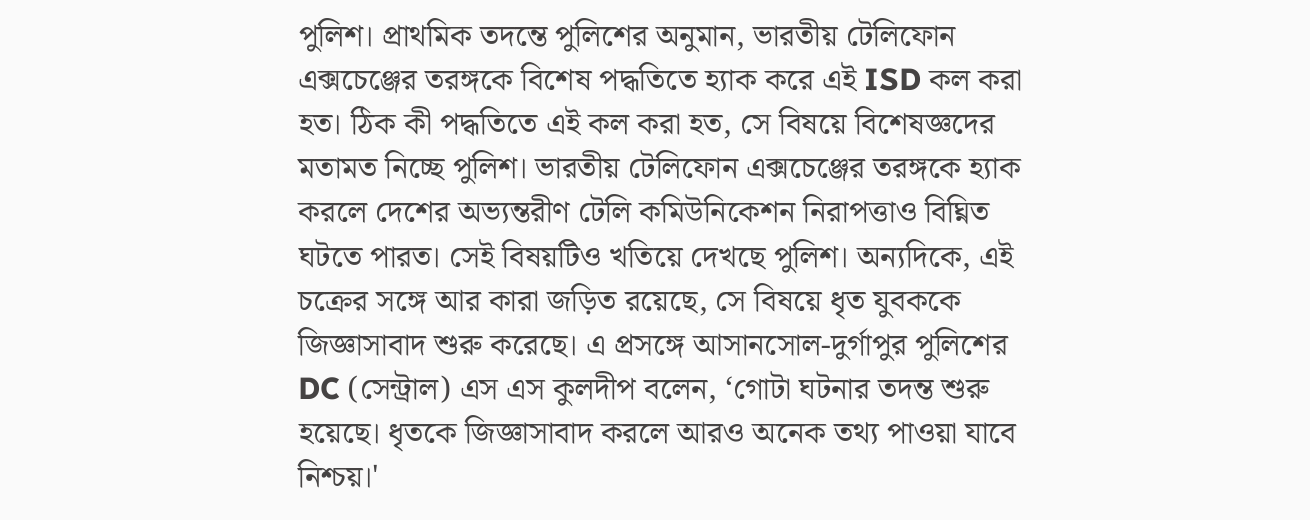পুলিশ। প্রাথমিক তদন্তে পুলিশের অনুমান, ভারতীয় টেলিফোন এক্সচেঞ্জের তরঙ্গকে বিশেষ পদ্ধতিতে হ্যাক করে এই ISD কল করা হত। ঠিক কী পদ্ধতিতে এই কল করা হত, সে বিষয়ে বিশেষজ্ঞদের মতামত নিচ্ছে পুলিশ। ভারতীয় টেলিফোন এক্সচেঞ্জের তরঙ্গকে হ্যাক করলে দেশের অভ্যন্তরীণ টেলি কমিউনিকেশন নিরাপত্তাও বিঘ্নিত ঘটতে পারত। সেই বিষয়টিও খতিয়ে দেখছে পুলিশ। অন্যদিকে, এই চক্রের সঙ্গে আর কারা জড়িত রয়েছে, সে বিষয়ে ধৃত যুবককে জিজ্ঞাসাবাদ শুরু করেছে। এ প্রসঙ্গে আসানসোল-দুর্গাপুর পুলিশের DC (সেন্ট্রাল) এস এস কুলদীপ বলেন, ‘গোটা ঘটনার তদন্ত শুরু হয়েছে। ধৃতকে জিজ্ঞাসাবাদ করলে আরও অনেক তথ্য পাওয়া যাবে নিশ্চয়।'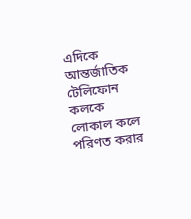এদিকে আন্তর্জাতিক টেলিফোন কলকে লোকাল কলে পরিণত করার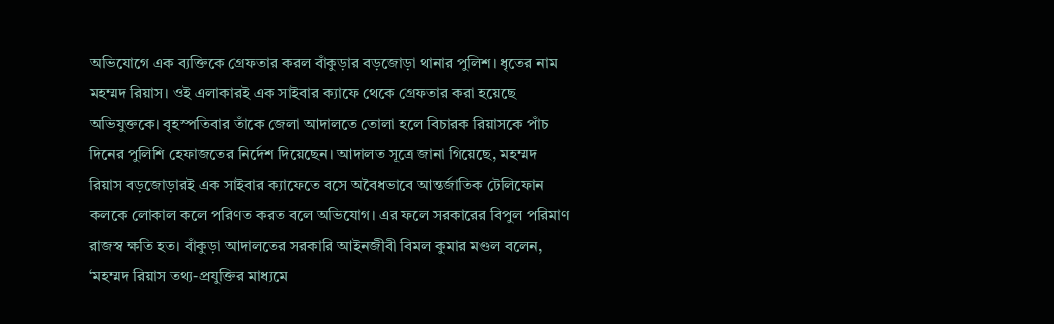অভিযোগে এক ব্যক্তিকে গ্রেফতার করল বাঁকুড়ার বড়জোড়া থানার পুলিশ। ধৃতের নাম মহম্মদ রিয়াস। ওই এলাকারই এক সাইবার ক্যাফে থেকে গ্রেফতার করা হয়েছে অভিযুক্তকে। বৃহস্পতিবার তাঁকে জেলা আদালতে তোলা হলে বিচারক রিয়াসকে পাঁচ দিনের পুলিশি হেফাজতের নির্দেশ দিয়েছেন। আদালত সূত্রে জানা গিয়েছে, মহম্মদ রিয়াস বড়জোড়ারই এক সাইবার ক্যাফেতে বসে অবৈধভাবে আন্তর্জাতিক টেলিফোন কলকে লোকাল কলে পরিণত করত বলে অভিযোগ। এর ফলে সরকারের বিপুল পরিমাণ রাজস্ব ক্ষতি হত। বাঁকুড়া আদালতের সরকারি আইনজীবী বিমল কুমার মণ্ডল বলেন, ‘মহম্মদ রিয়াস তথ্য-প্রযুক্তির মাধ্যমে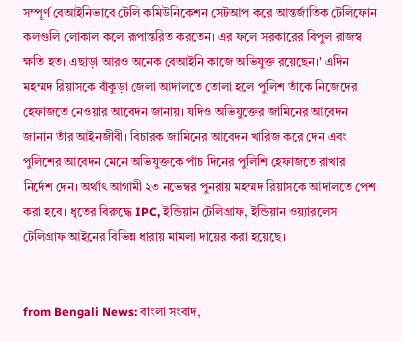সম্পূর্ণ বেআইনিভাবে টেলি কমিউনিকেশন সেটআপ করে আন্তর্জাতিক টেলিফোন কলগুলি লোকাল কলে রূপান্তরিত করতেন। এর ফলে সরকারের বিপুল রাজস্ব ক্ষতি হত। এছাড়া আরও অনেক বেআইনি কাজে অভিযুক্ত রয়েছেন।' এদিন মহম্মদ রিয়াসকে বাঁকুড়া জেলা আদালতে তোলা হলে পুলিশ তাঁকে নিজেদের হেফাজতে নেওয়ার আবেদন জানায়। যদিও অভিযুক্তের জামিনের আবেদন জানান তাঁর আইনজীবী। বিচারক জামিনের আবেদন খারিজ করে দেন এবং পুলিশের আবেদন মেনে অভিযুক্তকে পাঁচ দিনের পুলিশি হেফাজতে রাখার নির্দেশ দেন। অর্থাৎ আগামী ২৩ নভেম্বর পুনরায় মহম্মদ রিয়াসকে আদালতে পেশ করা হবে। ধৃতের বিরুদ্ধে IPC, ইন্ডিয়ান টেলিগ্রাফ, ইন্ডিয়ান ওয়্যারলেস টেলিগ্রাফ আইনের বিভিন্ন ধারায় মামলা দায়ের করা হয়েছে।


from Bengali News: বাংলা সংবাদ,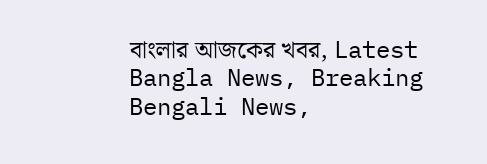বাংলার আজকের খবর, Latest Bangla News, Breaking Bengali News,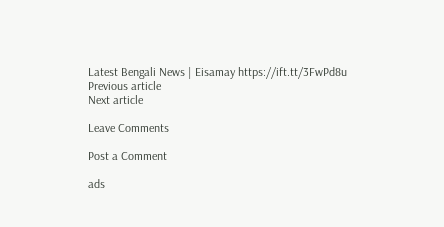Latest Bengali News | Eisamay https://ift.tt/3FwPd8u
Previous article
Next article

Leave Comments

Post a Comment

ads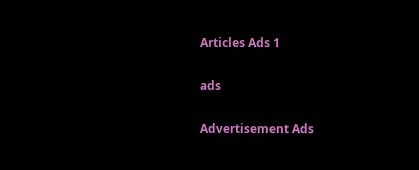Articles Ads 1

ads

Advertisement Ads